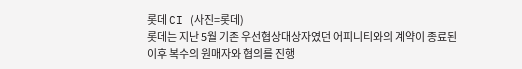롯데 CI (사진=롯데)
롯데는 지난 5월 기존 우선협상대상자였던 어피니티와의 계약이 종료된 이후 복수의 원매자와 협의를 진행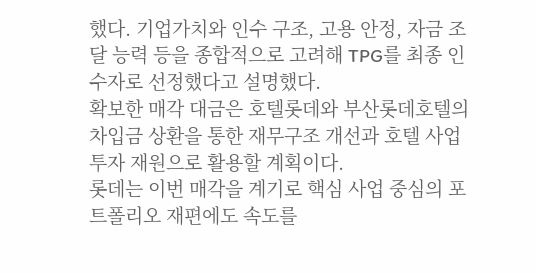했다. 기업가치와 인수 구조, 고용 안정, 자금 조달 능력 등을 종합적으로 고려해 TPG를 최종 인수자로 선정했다고 설명했다.
확보한 매각 대금은 호텔롯데와 부산롯데호텔의 차입금 상환을 통한 재무구조 개선과 호텔 사업 투자 재원으로 활용할 계획이다.
롯데는 이번 매각을 계기로 핵심 사업 중심의 포트폴리오 재편에도 속도를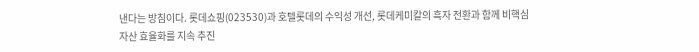낸다는 방침이다. 롯데쇼핑(023530)과 호텔롯데의 수익성 개선, 롯데케미칼의 흑자 전환과 함께 비핵심 자산 효율화를 지속 추진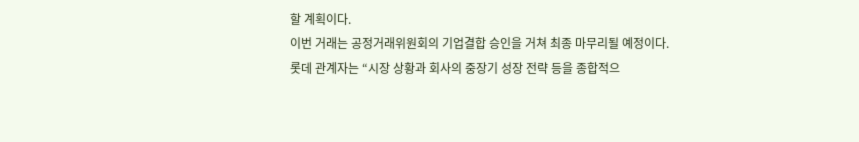할 계획이다.
이번 거래는 공정거래위원회의 기업결합 승인을 거쳐 최종 마무리될 예정이다.
롯데 관계자는 “시장 상황과 회사의 중장기 성장 전략 등을 종합적으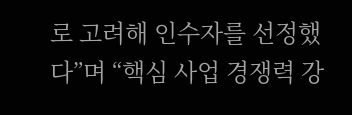로 고려해 인수자를 선정했다”며 “핵심 사업 경쟁력 강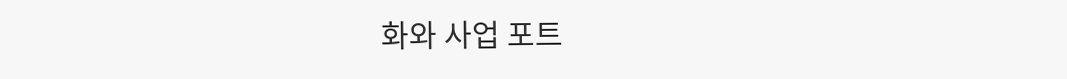화와 사업 포트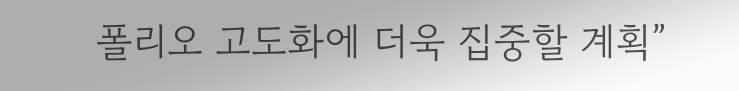폴리오 고도화에 더욱 집중할 계획”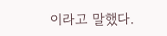이라고 말했다.